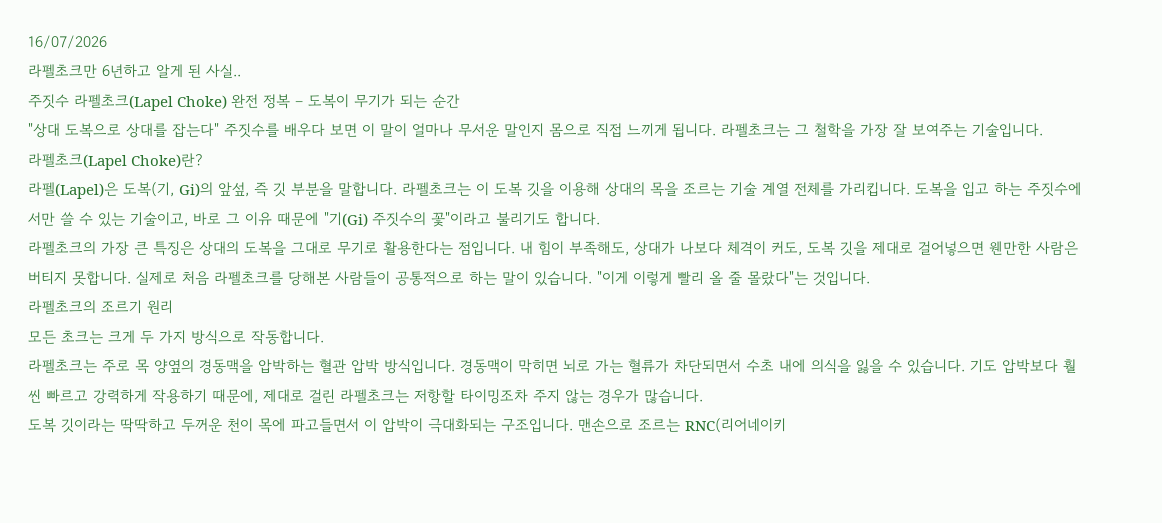16/07/2026
라펠초크만 6년하고 알게 된 사실..
주짓수 라펠초크(Lapel Choke) 완전 정복 – 도복이 무기가 되는 순간
"상대 도복으로 상대를 잡는다" 주짓수를 배우다 보면 이 말이 얼마나 무서운 말인지 몸으로 직접 느끼게 됩니다. 라펠초크는 그 철학을 가장 잘 보여주는 기술입니다.
라펠초크(Lapel Choke)란?
라펠(Lapel)은 도복(기, Gi)의 앞섶, 즉 깃 부분을 말합니다. 라펠초크는 이 도복 깃을 이용해 상대의 목을 조르는 기술 계열 전체를 가리킵니다. 도복을 입고 하는 주짓수에서만 쓸 수 있는 기술이고, 바로 그 이유 때문에 "기(Gi) 주짓수의 꽃"이라고 불리기도 합니다.
라펠초크의 가장 큰 특징은 상대의 도복을 그대로 무기로 활용한다는 점입니다. 내 힘이 부족해도, 상대가 나보다 체격이 커도, 도복 깃을 제대로 걸어넣으면 웬만한 사람은 버티지 못합니다. 실제로 처음 라펠초크를 당해본 사람들이 공통적으로 하는 말이 있습니다. "이게 이렇게 빨리 올 줄 몰랐다"는 것입니다.
라펠초크의 조르기 원리
모든 초크는 크게 두 가지 방식으로 작동합니다.
라펠초크는 주로 목 양옆의 경동맥을 압박하는 혈관 압박 방식입니다. 경동맥이 막히면 뇌로 가는 혈류가 차단되면서 수초 내에 의식을 잃을 수 있습니다. 기도 압박보다 훨씬 빠르고 강력하게 작용하기 때문에, 제대로 걸린 라펠초크는 저항할 타이밍조차 주지 않는 경우가 많습니다.
도복 깃이라는 딱딱하고 두꺼운 천이 목에 파고들면서 이 압박이 극대화되는 구조입니다. 맨손으로 조르는 RNC(리어네이키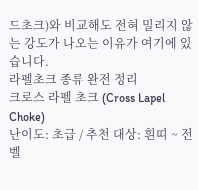드초크)와 비교해도 전혀 밀리지 않는 강도가 나오는 이유가 여기에 있습니다.
라펠초크 종류 완전 정리
크로스 라펠 초크 (Cross Lapel Choke)
난이도: 초급 / 추천 대상: 흰띠 ~ 전 벨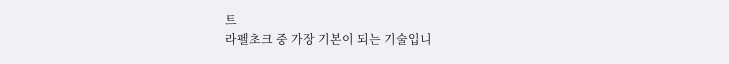트
라펠초크 중 가장 기본이 되는 기술입니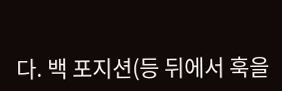다. 백 포지션(등 뒤에서 훅을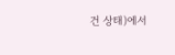건 상태)에서